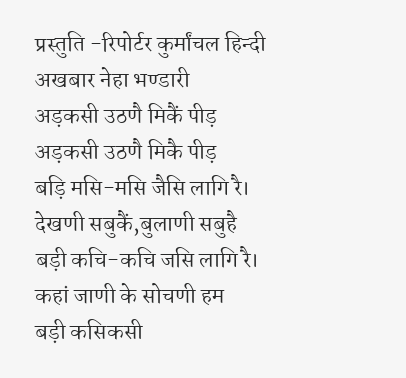प्रस्तुति -रिपोर्टर कुर्मांचल हिन्दी अखबार नेहा भण्डारी
अड़कसी उठणै मिकैं पीड़
अड़कसी उठणै मिकै पीड़
बड़ि मसि-मसि जैसि लागि रै।
देखणी सबुकैं,बुलाणी सबुहै
बड़ी कचि-कचि जसि लागि रै।
कहां जाणी के सोचणी हम
बड़ी कसिकसी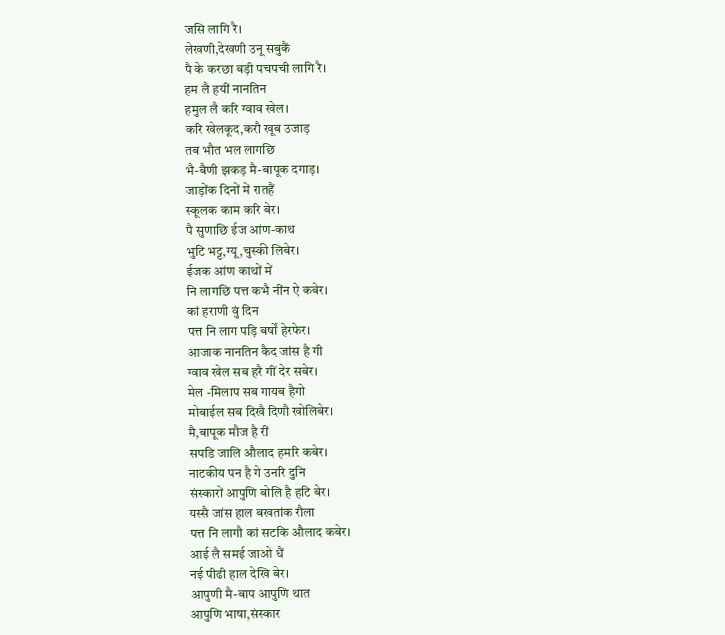जसि लागि रै।
लेखणी,देखणी उनू सबुकैं
पै के करछा बड़ी पचपची लागि रै।
हम लै हयीं नानतिन
हमुल लै करि ग्वाव खेल।
करि खेलकूद,करौ खूब उजाड़
तब भौत भल लागछि
भै-बैणी झकड़ मै-बापूक दगाड़।
जाड़ोंक दिनों में रातहैं
स्कूलक काम करि बेर।
पै सुणाछि ईज आंण-काथ
भुटि भट्ट,ग्यू,चुस्की लिबेर।
ईजक आंण काथों में
नि लागछि पत्त कभै नींन ऐ कबेर।
कां हराणी वुं दिन
पत्त नि लाग पड़ि बर्षों हेरफेर।
आजाक नानतिन कैद जांस है गी
ग्वाव खेल सब हरै गीं देर सबेर।
मेल -मिलाप सब गायब हैगो
मोबाईल सब दिखै दिणौ खोलिबेर।
मै,बापूक मौज है रीं
सपडि जालि औलाद हमरि कबेर।
नाटकीय पन है गे उनरि दुनि
संस्कारों आपुणि बोलि है हटि बेर।
यस्सै जांस हाल बखतांक रौला
पत्त नि लागौ कां सटकि औलाद कबेर।
आई लै समई जाओ धैं
नई पीढी हाल देखि बेर।
आपुणी मै-बाप आपुणि थात
आपुणि भाषा,संस्कार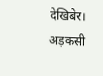देखिबेर।
अड़कसी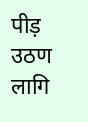पीड़ उठण लागि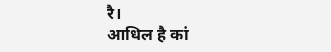रै।
आधिल है कां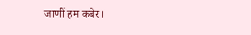जाणीं हम कबेर।